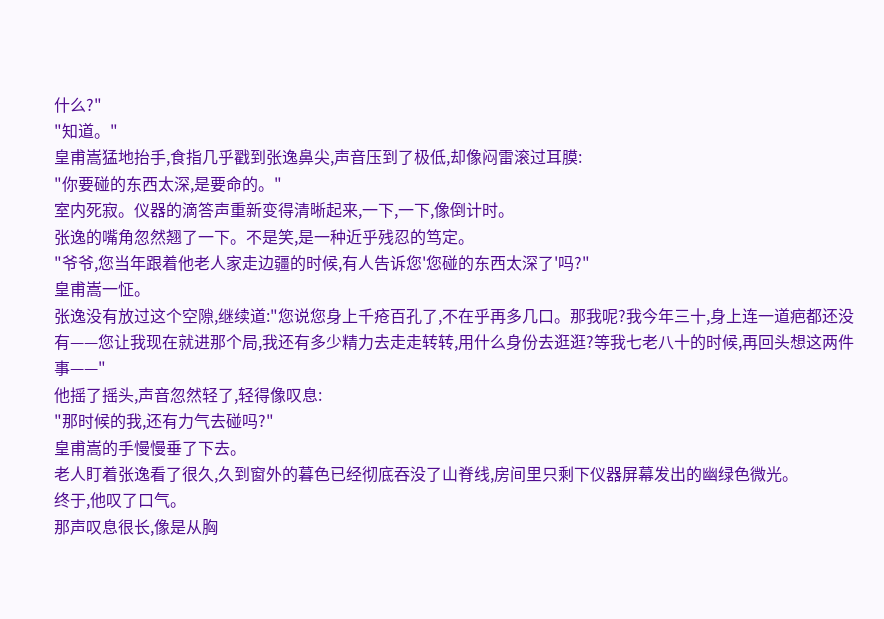什么?"
"知道。"
皇甫嵩猛地抬手,食指几乎戳到张逸鼻尖,声音压到了极低,却像闷雷滚过耳膜:
"你要碰的东西太深,是要命的。"
室内死寂。仪器的滴答声重新变得清晰起来,一下,一下,像倒计时。
张逸的嘴角忽然翘了一下。不是笑,是一种近乎残忍的笃定。
"爷爷,您当年跟着他老人家走边疆的时候,有人告诉您'您碰的东西太深了'吗?"
皇甫嵩一怔。
张逸没有放过这个空隙,继续道:"您说您身上千疮百孔了,不在乎再多几口。那我呢?我今年三十,身上连一道疤都还没有——您让我现在就进那个局,我还有多少精力去走走转转,用什么身份去逛逛?等我七老八十的时候,再回头想这两件事——"
他摇了摇头,声音忽然轻了,轻得像叹息:
"那时候的我,还有力气去碰吗?"
皇甫嵩的手慢慢垂了下去。
老人盯着张逸看了很久,久到窗外的暮色已经彻底吞没了山脊线,房间里只剩下仪器屏幕发出的幽绿色微光。
终于,他叹了口气。
那声叹息很长,像是从胸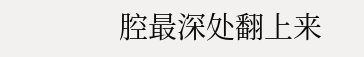腔最深处翻上来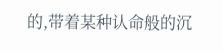的,带着某种认命般的沉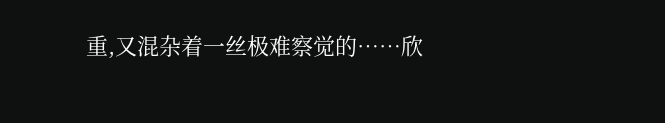重,又混杂着一丝极难察觉的……欣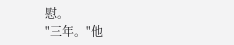慰。
"三年。"他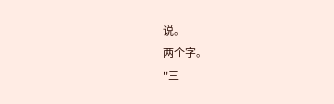说。
两个字。
"三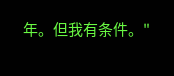年。但我有条件。"